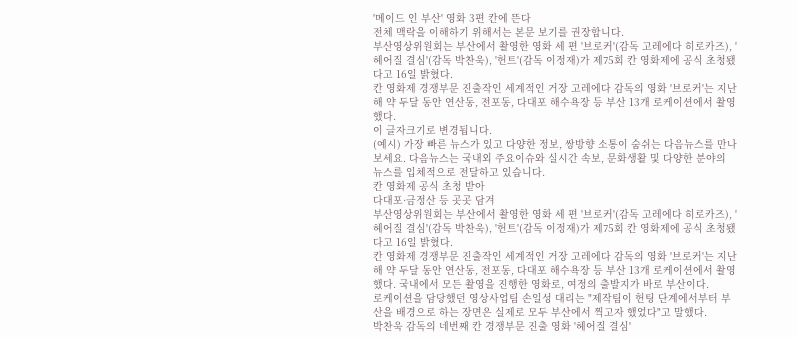'메이드 인 부산' 영화 3편 칸에 뜬다
전체 맥락을 이해하기 위해서는 본문 보기를 권장합니다.
부산영상위원회는 부산에서 촬영한 영화 세 편 '브로커'(감독 고레에다 히로카즈), '헤어질 결심'(감독 박찬욱), '헌트'(감독 이정재)가 제75회 칸 영화제에 공식 초청됐다고 16일 밝혔다.
칸 영화제 경쟁부문 진출작인 세계적인 거장 고레에다 감독의 영화 '브로커'는 지난해 약 두달 동안 연산동, 전포동, 다대포 해수욕장 등 부산 13개 로케이션에서 촬영했다.
이 글자크기로 변경됩니다.
(예시) 가장 빠른 뉴스가 있고 다양한 정보, 쌍방향 소통이 숨쉬는 다음뉴스를 만나보세요. 다음뉴스는 국내외 주요이슈와 실시간 속보, 문화생활 및 다양한 분야의 뉴스를 입체적으로 전달하고 있습니다.
칸 영화제 공식 초청 받아
다대포·금정산 등 곳곳 담겨
부산영상위원회는 부산에서 촬영한 영화 세 편 '브로커'(감독 고레에다 히로카즈), '헤어질 결심'(감독 박찬욱), '헌트'(감독 이정재)가 제75회 칸 영화제에 공식 초청됐다고 16일 밝혔다.
칸 영화제 경쟁부문 진출작인 세계적인 거장 고레에다 감독의 영화 '브로커'는 지난해 약 두달 동안 연산동, 전포동, 다대포 해수욕장 등 부산 13개 로케이션에서 촬영했다. 국내에서 모든 촬영을 진행한 영화로, 여정의 출발지가 바로 부산이다.
로케이션을 담당했던 영상사업팀 손일성 대리는 "제작팀이 헌팅 단계에서부터 부산을 배경으로 하는 장면은 실제로 모두 부산에서 찍고자 했었다"고 말했다.
박찬욱 감독의 네번째 칸 경쟁부문 진출 영화 '헤어질 결심'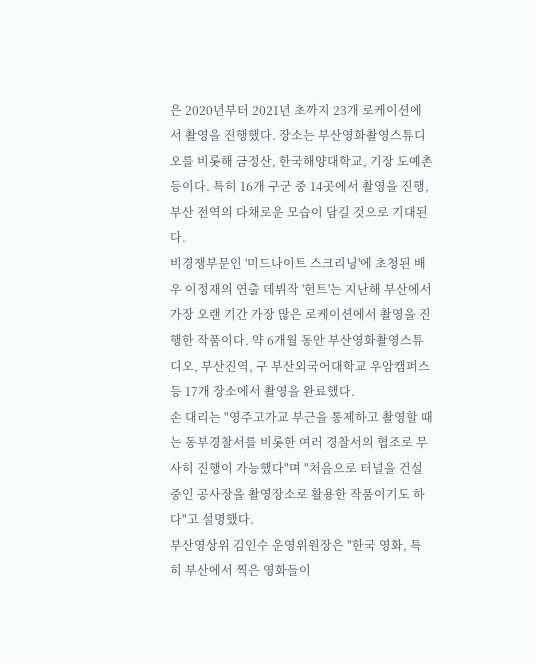은 2020년부터 2021년 초까지 23개 로케이션에서 촬영을 진행했다. 장소는 부산영화촬영스튜디오를 비롯해 금정산, 한국해양대학교, 기장 도예촌 등이다. 특히 16개 구군 중 14곳에서 촬영을 진행, 부산 전역의 다채로운 모습이 담길 것으로 기대된다.
비경쟁부문인 '미드나이트 스크리닝'에 초청된 배우 이정재의 연출 데뷔작 '헌트'는 지난해 부산에서 가장 오랜 기간 가장 많은 로케이션에서 촬영을 진행한 작품이다. 약 6개월 동안 부산영화촬영스튜디오, 부산진역, 구 부산외국어대학교 우암캠퍼스 등 17개 장소에서 촬영을 완료했다.
손 대리는 "영주고가교 부근을 통제하고 촬영할 때는 동부경찰서를 비롯한 여러 경찰서의 협조로 무사히 진행이 가능했다"며 "처음으로 터널을 건설 중인 공사장을 촬영장소로 활용한 작품이기도 하다"고 설명했다.
부산영상위 김인수 운영위원장은 "한국 영화, 특히 부산에서 찍은 영화들이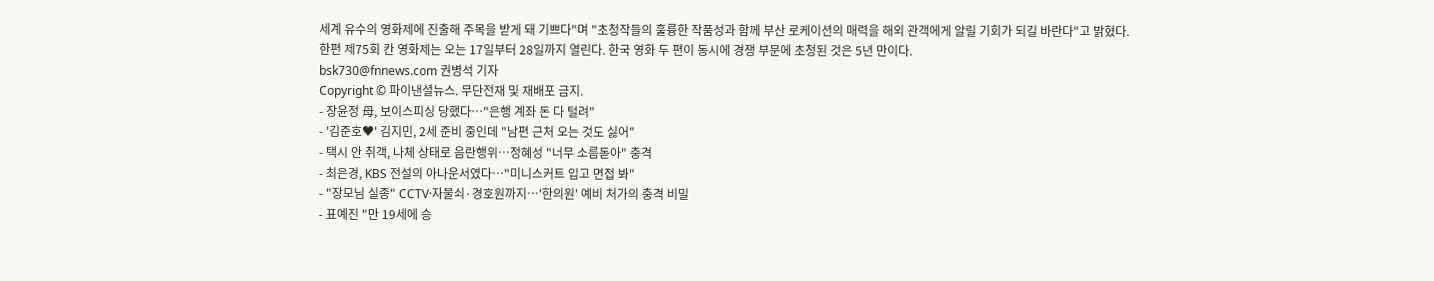세계 유수의 영화제에 진출해 주목을 받게 돼 기쁘다"며 "초청작들의 훌륭한 작품성과 함께 부산 로케이션의 매력을 해외 관객에게 알릴 기회가 되길 바란다"고 밝혔다.
한편 제75회 칸 영화제는 오는 17일부터 28일까지 열린다. 한국 영화 두 편이 동시에 경쟁 부문에 초청된 것은 5년 만이다.
bsk730@fnnews.com 권병석 기자
Copyright © 파이낸셜뉴스. 무단전재 및 재배포 금지.
- 장윤정 母, 보이스피싱 당했다…"은행 계좌 돈 다 털려"
- '김준호♥' 김지민, 2세 준비 중인데 "남편 근처 오는 것도 싫어"
- 택시 안 취객, 나체 상태로 음란행위…정혜성 "너무 소름돋아" 충격
- 최은경, KBS 전설의 아나운서였다…"미니스커트 입고 면접 봐"
- "장모님 실종" CCTV·자물쇠·경호원까지…'한의원' 예비 처가의 충격 비밀
- 표예진 "만 19세에 승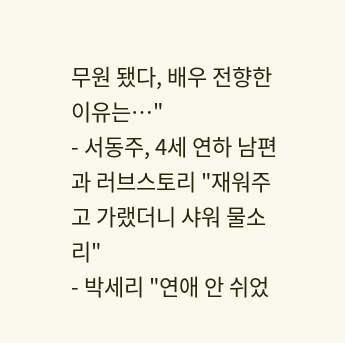무원 됐다, 배우 전향한 이유는…"
- 서동주, 4세 연하 남편과 러브스토리 "재워주고 가랬더니 샤워 물소리"
- 박세리 "연애 안 쉬었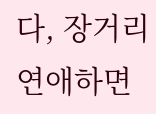다, 장거리 연애하면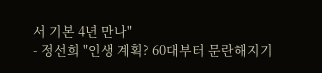서 기본 4년 만나"
- 정선희 "인생 계획? 60대부터 문란해지기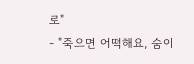로"
- "죽으면 어떡해요, 숨이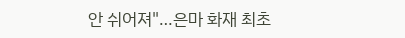안 쉬어져"…은마 화재 최초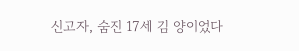신고자, 숨진 17세 김 양이었다